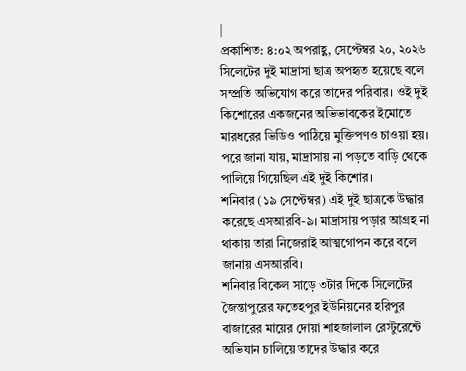|
প্রকাশিত: ৪:০২ অপরাহ্ণ, সেপ্টেম্বর ২০, ২০২৬
সিলেটের দুই মাদ্রাসা ছাত্র অপহৃত হয়েছে বলে সম্প্রতি অভিযোগ করে তাদের পরিবার। ওই দুই কিশোরের একজনের অভিভাবকের ইমোতে মারধরের ভিডিও পাঠিয়ে মুক্তিপণও চাওয়া হয়। পরে জানা যায়, মাদ্রাসায় না পড়তে বাড়ি থেকে পালিয়ে গিয়েছিল এই দুই কিশোর।
শনিবার (১৯ সেপ্টেম্বর) এই দুই ছাত্রকে উদ্ধার করেছে এসআরবি-৯। মাদ্রাসায় পড়ার আগ্রহ না থাকায় তারা নিজেরাই আত্মগোপন করে বলে জানায় এসআরবি।
শনিবার বিকেল সাড়ে ৩টার দিকে সিলেটের জৈন্তাপুরের ফতেহপুর ইউনিয়নের হরিপুর বাজারের মায়ের দোয়া শাহজালাল রেস্টুরেন্টে অভিযান চালিয়ে তাদের উদ্ধার করে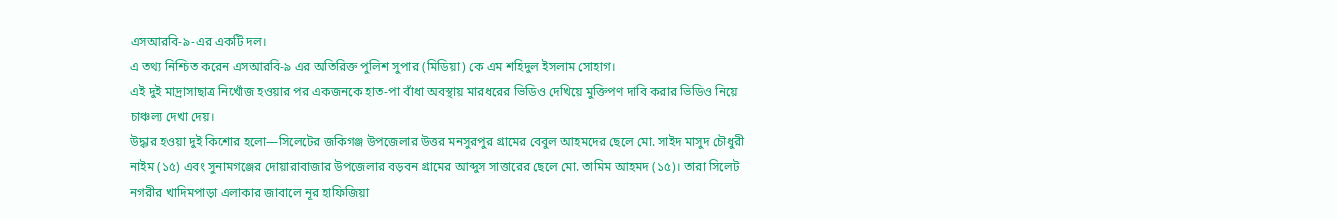এসআরবি-৯-এর একটি দল।
এ তথ্য নিশ্চিত করেন এসআরবি-৯ এর অতিরিক্ত পুলিশ সুপার (মিডিয়া) কে এম শহিদুল ইসলাম সোহাগ।
এই দুই মাদ্রাসাছাত্র নিখোঁজ হওয়ার পর একজনকে হাত-পা বাঁধা অবস্থায় মারধরের ভিডিও দেখিয়ে মুক্তিপণ দাবি করার ভিডিও নিয়ে চাঞ্চল্য দেখা দেয়।
উদ্ধার হওয়া দুই কিশোর হলো—সিলেটের জকিগঞ্জ উপজেলার উত্তর মনসুরপুর গ্রামের বেবুল আহমদের ছেলে মো. সাইদ মাসুদ চৌধুরী নাইম (১৫) এবং সুনামগঞ্জের দোয়ারাবাজার উপজেলার বড়বন গ্রামের আব্দুস সাত্তারের ছেলে মো. তামিম আহমদ (১৫)। তারা সিলেট নগরীর খাদিমপাড়া এলাকার জাবালে নূর হাফিজিয়া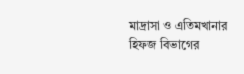মাদ্রাসা ও এতিমখানার হিফজ বিভাগের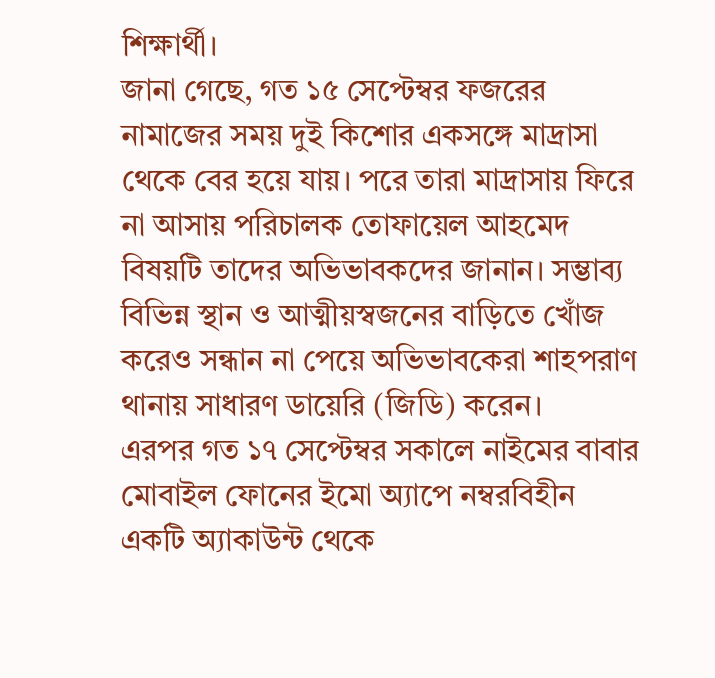শিক্ষার্থী।
জানা গেছে, গত ১৫ সেপ্টেম্বর ফজরের নামাজের সময় দুই কিশোর একসঙ্গে মাদ্রাসা থেকে বের হয়ে যায়। পরে তারা মাদ্রাসায় ফিরে না আসায় পরিচালক তোফায়েল আহমেদ বিষয়টি তাদের অভিভাবকদের জানান। সম্ভাব্য বিভিন্ন স্থান ও আত্মীয়স্বজনের বাড়িতে খোঁজ করেও সন্ধান না পেয়ে অভিভাবকেরা শাহপরাণ থানায় সাধারণ ডায়েরি (জিডি) করেন।
এরপর গত ১৭ সেপ্টেম্বর সকালে নাইমের বাবার মোবাইল ফোনের ইমো অ্যাপে নম্বরবিহীন একটি অ্যাকাউন্ট থেকে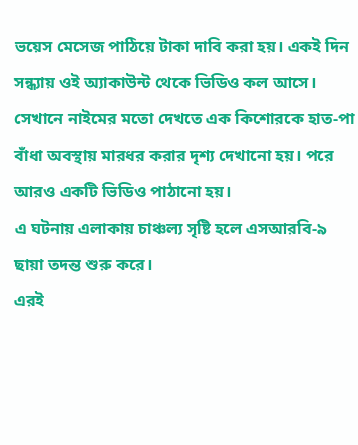ভয়েস মেসেজ পাঠিয়ে টাকা দাবি করা হয়। একই দিন সন্ধ্যায় ওই অ্যাকাউন্ট থেকে ভিডিও কল আসে। সেখানে নাইমের মতো দেখতে এক কিশোরকে হাত-পা বাঁধা অবস্থায় মারধর করার দৃশ্য দেখানো হয়। পরে আরও একটি ভিডিও পাঠানো হয়।
এ ঘটনায় এলাকায় চাঞ্চল্য সৃষ্টি হলে এসআরবি-৯ ছায়া তদন্ত শুরু করে।
এরই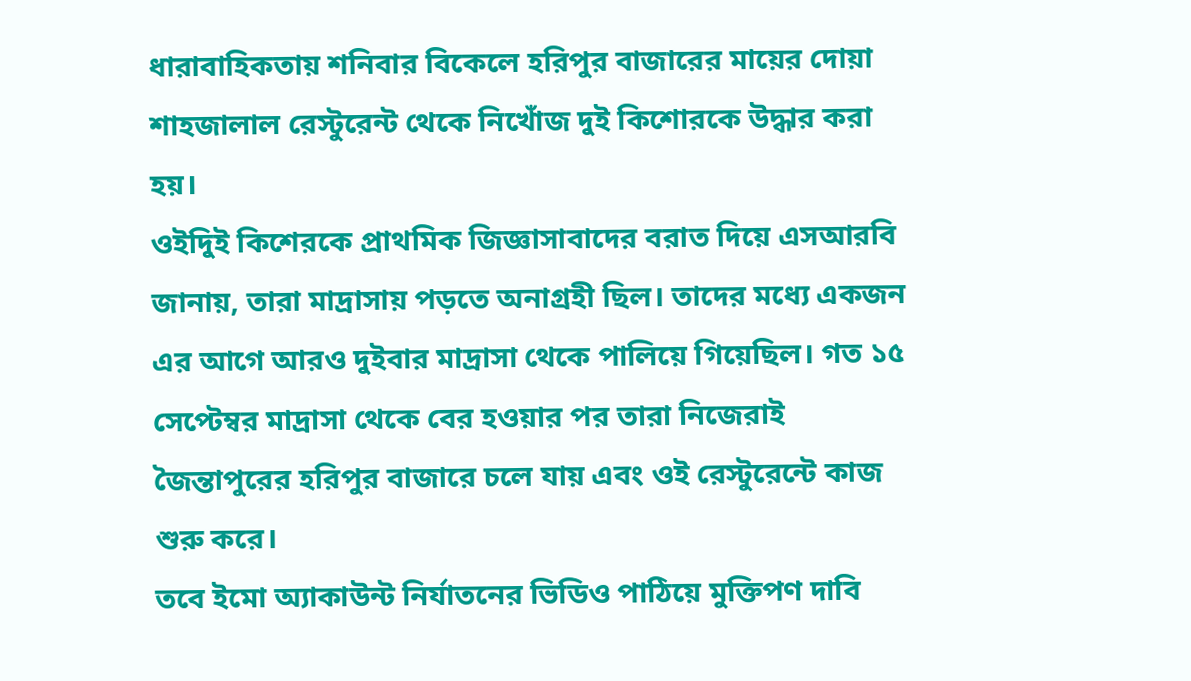ধারাবাহিকতায় শনিবার বিকেলে হরিপুর বাজারের মায়ের দোয়া শাহজালাল রেস্টুরেন্ট থেকে নিখোঁজ দুই কিশোরকে উদ্ধার করা হয়।
ওইদিুই কিশেরকে প্রাথমিক জিজ্ঞাসাবাদের বরাত দিয়ে এসআরবি জানায়, তারা মাদ্রাসায় পড়তে অনাগ্রহী ছিল। তাদের মধ্যে একজন এর আগে আরও দুইবার মাদ্রাসা থেকে পালিয়ে গিয়েছিল। গত ১৫ সেপ্টেম্বর মাদ্রাসা থেকে বের হওয়ার পর তারা নিজেরাই জৈন্তাপুরের হরিপুর বাজারে চলে যায় এবং ওই রেস্টুরেন্টে কাজ শুরু করে।
তবে ইমো অ্যাকাউন্ট নির্যাতনের ভিডিও পাঠিয়ে মুক্তিপণ দাবি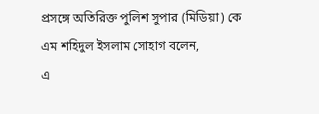প্রসঙ্গে অতিরিক্ত পুলিশ সুপার (মিডিয়া) কে এম শহিদুল ইসলাম সোহাগ বলেন,
এ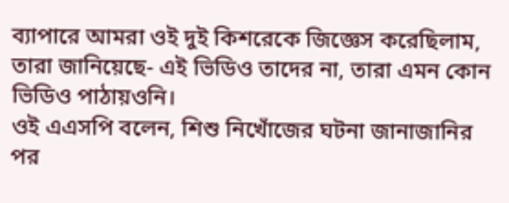ব্যাপারে আমরা ওই দুই কিশরেকে জিজ্ঞেস করেছিলাম, তারা জানিয়েছে- এই ভিডিও তাদের না, তারা এমন কোন ভিডিও পাঠায়ওনি।
ওই এএসপি বলেন, শিশু নিখোঁজের ঘটনা জানাজানির পর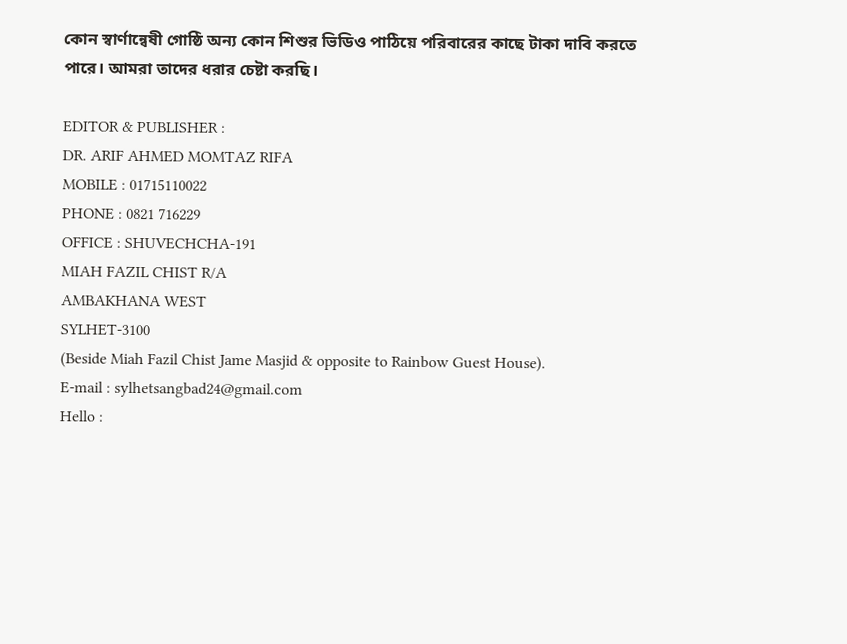কোন স্বার্ণান্বেষী গোষ্ঠি অন্য কোন শিশুর ভিডিও পাঠিয়ে পরিবারের কাছে টাকা দাবি করতে পারে। আমরা তাদের ধরার চেষ্টা করছি।

EDITOR & PUBLISHER :
DR. ARIF AHMED MOMTAZ RIFA
MOBILE : 01715110022
PHONE : 0821 716229
OFFICE : SHUVECHCHA-191
MIAH FAZIL CHIST R/A
AMBAKHANA WEST
SYLHET-3100
(Beside Miah Fazil Chist Jame Masjid & opposite to Rainbow Guest House).
E-mail : sylhetsangbad24@gmail.com
Hello :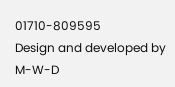01710-809595
Design and developed by M-W-D